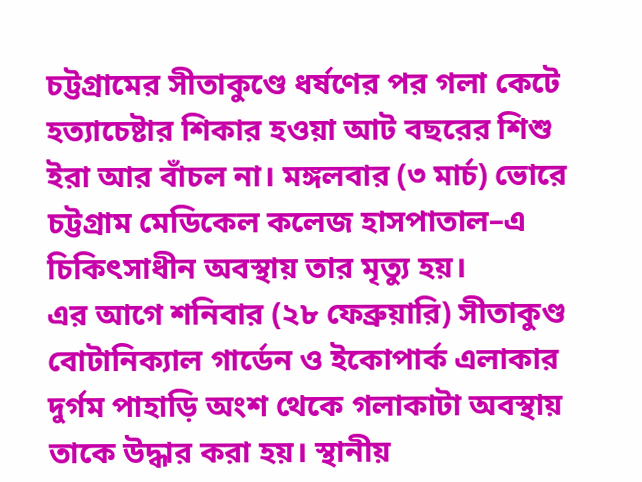চট্টগ্রামের সীতাকুণ্ডে ধর্ষণের পর গলা কেটে হত্যাচেষ্টার শিকার হওয়া আট বছরের শিশু ইরা আর বাঁচল না। মঙ্গলবার (৩ মার্চ) ভোরে চট্টগ্রাম মেডিকেল কলেজ হাসপাতাল–এ চিকিৎসাধীন অবস্থায় তার মৃত্যু হয়।
এর আগে শনিবার (২৮ ফেব্রুয়ারি) সীতাকুণ্ড বোটানিক্যাল গার্ডেন ও ইকোপার্ক এলাকার দুর্গম পাহাড়ি অংশ থেকে গলাকাটা অবস্থায় তাকে উদ্ধার করা হয়। স্থানীয়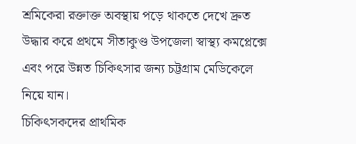শ্রমিকেরা রক্তাক্ত অবস্থায় পড়ে থাকতে দেখে দ্রুত উদ্ধার করে প্রথমে সীতাকুণ্ড উপজেলা স্বাস্থ্য কমপ্লেক্সে এবং পরে উন্নত চিকিৎসার জন্য চট্টগ্রাম মেডিকেলে নিয়ে যান।
চিকিৎসকদের প্রাথমিক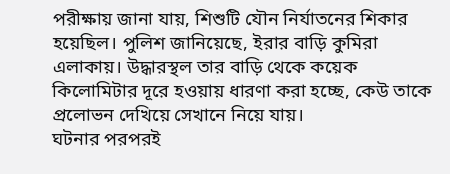পরীক্ষায় জানা যায়, শিশুটি যৌন নির্যাতনের শিকার হয়েছিল। পুলিশ জানিয়েছে, ইরার বাড়ি কুমিরা এলাকায়। উদ্ধারস্থল তার বাড়ি থেকে কয়েক কিলোমিটার দূরে হওয়ায় ধারণা করা হচ্ছে, কেউ তাকে প্রলোভন দেখিয়ে সেখানে নিয়ে যায়।
ঘটনার পরপরই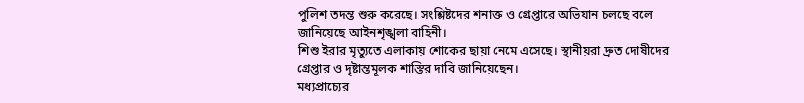পুলিশ তদন্ত শুরু করেছে। সংশ্লিষ্টদের শনাক্ত ও গ্রেপ্তারে অভিযান চলছে বলে জানিয়েছে আইনশৃঙ্খলা বাহিনী।
শিশু ইরার মৃত্যুতে এলাকায় শোকের ছায়া নেমে এসেছে। স্থানীয়রা দ্রুত দোষীদের গ্রেপ্তার ও দৃষ্টান্তমূলক শাস্তির দাবি জানিয়েছেন।
মধ্যপ্রাচ্যের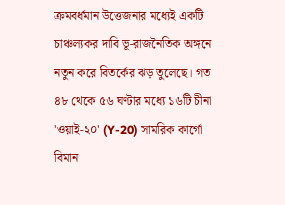ক্রমবর্ধমান উত্তেজনার মধ্যেই একটি চাঞ্চল্যকর দাবি ভূ-রাজনৈতিক অঙ্গনে নতুন করে বিতর্কের ঝড় তুলেছে। গত ৪৮ থেকে ৫৬ ঘণ্টার মধ্যে ১৬টি চীনা 'ওয়াই-২০' (Y-20) সামরিক কার্গো বিমান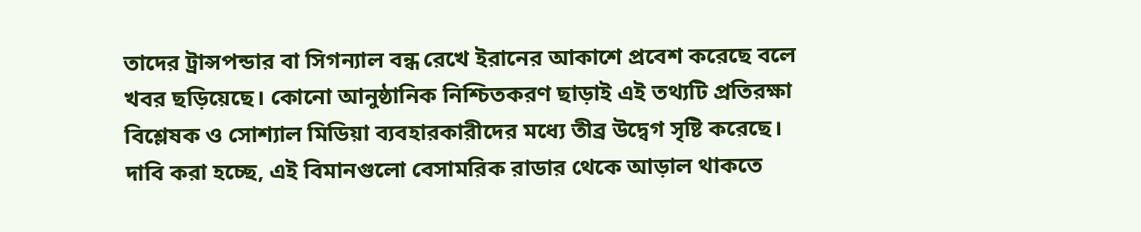তাদের ট্রান্সপন্ডার বা সিগন্যাল বন্ধ রেখে ইরানের আকাশে প্রবেশ করেছে বলে খবর ছড়িয়েছে। কোনো আনুষ্ঠানিক নিশ্চিতকরণ ছাড়াই এই তথ্যটি প্রতিরক্ষা বিশ্লেষক ও সোশ্যাল মিডিয়া ব্যবহারকারীদের মধ্যে তীব্র উদ্বেগ সৃষ্টি করেছে। দাবি করা হচ্ছে, এই বিমানগুলো বেসামরিক রাডার থেকে আড়াল থাকতে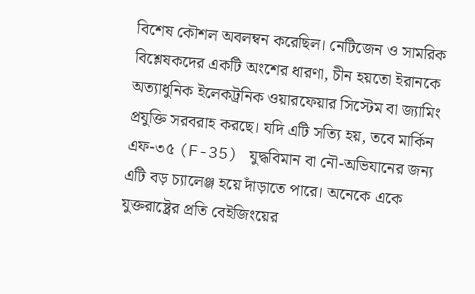বিশেষ কৌশল অবলম্বন করেছিল। নেটিজেন ও সামরিক বিশ্লেষকদের একটি অংশের ধারণা, চীন হয়তো ইরানকে অত্যাধুনিক ইলেকট্রনিক ওয়ারফেয়ার সিস্টেম বা জ্যামিং প্রযুক্তি সরবরাহ করছে। যদি এটি সত্যি হয়, তবে মার্কিন এফ-৩৫ (F-35) যুদ্ধবিমান বা নৌ-অভিযানের জন্য এটি বড় চ্যালেঞ্জ হয়ে দাঁড়াতে পারে। অনেকে একে যুক্তরাষ্ট্রের প্রতি বেইজিংয়ের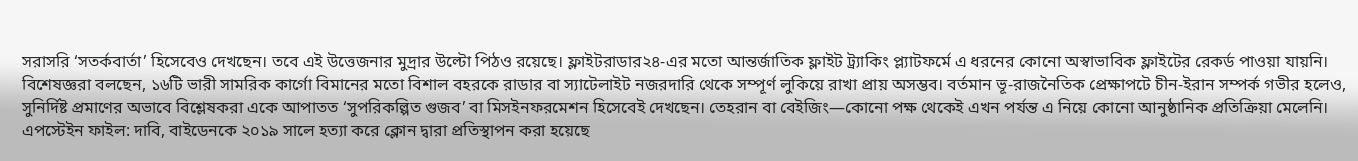সরাসরি ‘সতর্কবার্তা’ হিসেবেও দেখছেন। তবে এই উত্তেজনার মুদ্রার উল্টো পিঠও রয়েছে। ফ্লাইটরাডার২৪-এর মতো আন্তর্জাতিক ফ্লাইট ট্র্যাকিং প্ল্যাটফর্মে এ ধরনের কোনো অস্বাভাবিক ফ্লাইটের রেকর্ড পাওয়া যায়নি। বিশেষজ্ঞরা বলছেন, ১৬টি ভারী সামরিক কার্গো বিমানের মতো বিশাল বহরকে রাডার বা স্যাটেলাইট নজরদারি থেকে সম্পূর্ণ লুকিয়ে রাখা প্রায় অসম্ভব। বর্তমান ভূ-রাজনৈতিক প্রেক্ষাপটে চীন-ইরান সম্পর্ক গভীর হলেও, সুনির্দিষ্ট প্রমাণের অভাবে বিশ্লেষকরা একে আপাতত ‘সুপরিকল্পিত গুজব’ বা মিসইনফরমেশন হিসেবেই দেখছেন। তেহরান বা বেইজিং—কোনো পক্ষ থেকেই এখন পর্যন্ত এ নিয়ে কোনো আনুষ্ঠানিক প্রতিক্রিয়া মেলেনি।
এপস্টেইন ফাইল: দাবি, বাইডেনকে ২০১৯ সালে হত্যা করে ক্লোন দ্বারা প্রতিস্থাপন করা হয়েছে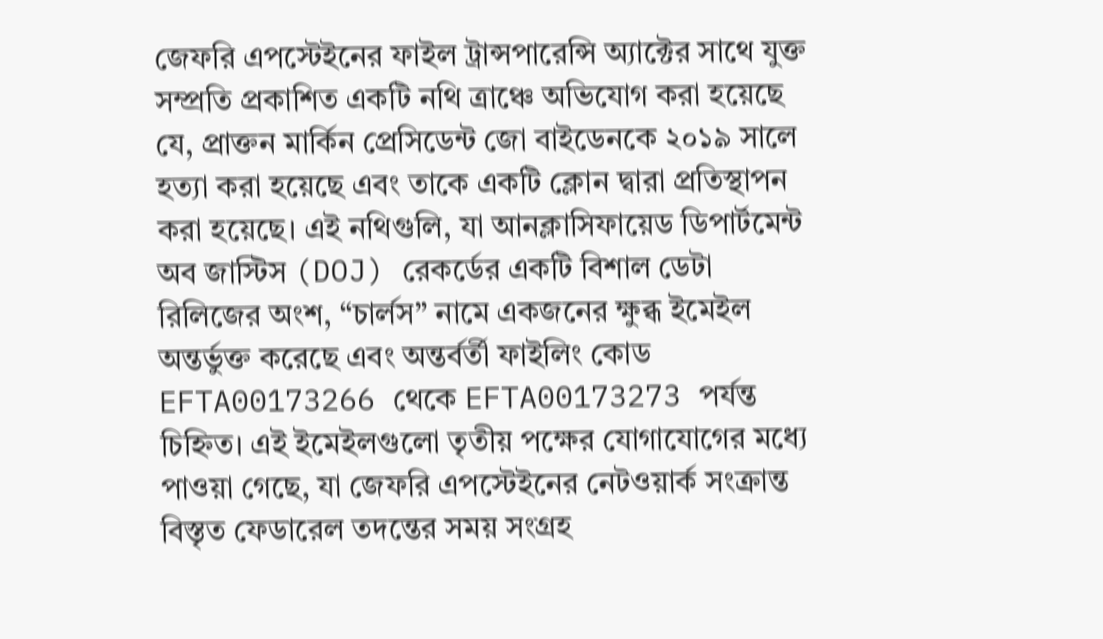জেফরি এপস্টেইনের ফাইল ট্রান্সপারেন্সি অ্যাক্টের সাথে যুক্ত সম্প্রতি প্রকাশিত একটি নথি ত্রাঞ্চে অভিযোগ করা হয়েছে যে, প্রাক্তন মার্কিন প্রেসিডেন্ট জো বাইডেনকে ২০১৯ সালে হত্যা করা হয়েছে এবং তাকে একটি ক্লোন দ্বারা প্রতিস্থাপন করা হয়েছে। এই নথিগুলি, যা আনক্লাসিফায়েড ডিপার্টমেন্ট অব জাস্টিস (DOJ) রেকর্ডের একটি বিশাল ডেটা রিলিজের অংশ, “চার্লস” নামে একজনের ক্ষুব্ধ ইমেইল অন্তর্ভুক্ত করেছে এবং অন্তর্বর্তী ফাইলিং কোড EFTA00173266 থেকে EFTA00173273 পর্যন্ত চিহ্নিত। এই ইমেইলগুলো তৃতীয় পক্ষের যোগাযোগের মধ্যে পাওয়া গেছে, যা জেফরি এপস্টেইনের নেটওয়ার্ক সংক্রান্ত বিস্তৃত ফেডারেল তদন্তের সময় সংগ্রহ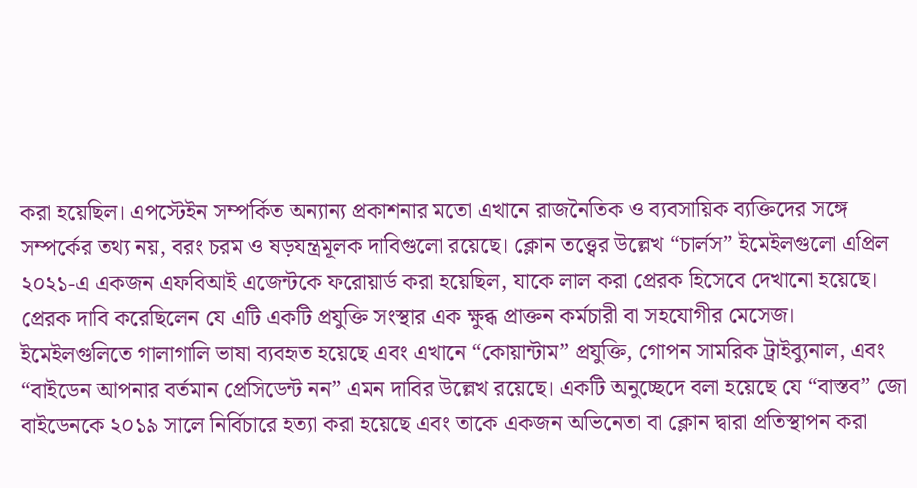করা হয়েছিল। এপস্টেইন সম্পর্কিত অন্যান্য প্রকাশনার মতো এখানে রাজনৈতিক ও ব্যবসায়িক ব্যক্তিদের সঙ্গে সম্পর্কের তথ্য নয়, বরং চরম ও ষড়যন্ত্রমূলক দাবিগুলো রয়েছে। ক্লোন তত্ত্বের উল্লেখ “চার্লস” ইমেইলগুলো এপ্রিল ২০২১-এ একজন এফবিআই এজেন্টকে ফরোয়ার্ড করা হয়েছিল, যাকে লাল করা প্রেরক হিসেবে দেখানো হয়েছে। প্রেরক দাবি করেছিলেন যে এটি একটি প্রযুক্তি সংস্থার এক ক্ষুব্ধ প্রাক্তন কর্মচারী বা সহযোগীর মেসেজ। ইমেইলগুলিতে গালাগালি ভাষা ব্যবহৃত হয়েছে এবং এখানে “কোয়ান্টাম” প্রযুক্তি, গোপন সামরিক ট্রাইব্যুনাল, এবং “বাইডেন আপনার বর্তমান প্রেসিডেন্ট নন” এমন দাবির উল্লেখ রয়েছে। একটি অনুচ্ছেদে বলা হয়েছে যে “বাস্তব” জো বাইডেনকে ২০১৯ সালে নির্বিচারে হত্যা করা হয়েছে এবং তাকে একজন অভিনেতা বা ক্লোন দ্বারা প্রতিস্থাপন করা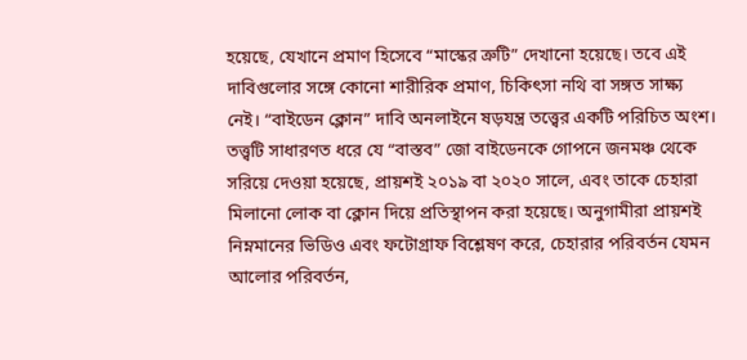হয়েছে, যেখানে প্রমাণ হিসেবে “মাস্কের ত্রুটি” দেখানো হয়েছে। তবে এই দাবিগুলোর সঙ্গে কোনো শারীরিক প্রমাণ, চিকিৎসা নথি বা সঙ্গত সাক্ষ্য নেই। “বাইডেন ক্লোন” দাবি অনলাইনে ষড়যন্ত্র তত্ত্বের একটি পরিচিত অংশ। তত্ত্বটি সাধারণত ধরে যে “বাস্তব” জো বাইডেনকে গোপনে জনমঞ্চ থেকে সরিয়ে দেওয়া হয়েছে, প্রায়শই ২০১৯ বা ২০২০ সালে, এবং তাকে চেহারা মিলানো লোক বা ক্লোন দিয়ে প্রতিস্থাপন করা হয়েছে। অনুগামীরা প্রায়শই নিম্নমানের ভিডিও এবং ফটোগ্রাফ বিশ্লেষণ করে, চেহারার পরিবর্তন যেমন আলোর পরিবর্তন,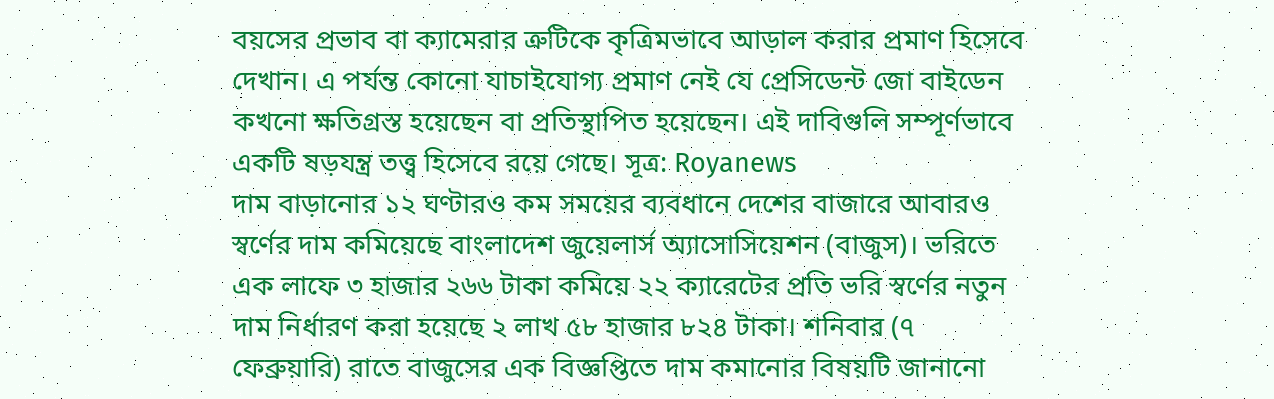বয়সের প্রভাব বা ক্যামেরার ত্রুটিকে কৃত্রিমভাবে আড়াল করার প্রমাণ হিসেবে দেখান। এ পর্যন্ত কোনো যাচাইযোগ্য প্রমাণ নেই যে প্রেসিডেন্ট জো বাইডেন কখনো ক্ষতিগ্রস্ত হয়েছেন বা প্রতিস্থাপিত হয়েছেন। এই দাবিগুলি সম্পূর্ণভাবে একটি ষড়যন্ত্র তত্ত্ব হিসেবে রয়ে গেছে। সূত্র: Royanews
দাম বাড়ানোর ১২ ঘণ্টারও কম সময়ের ব্যবধানে দেশের বাজারে আবারও স্বর্ণের দাম কমিয়েছে বাংলাদেশ জুয়েলার্স অ্যাসোসিয়েশন (বাজুস)। ভরিতে এক লাফে ৩ হাজার ২৬৬ টাকা কমিয়ে ২২ ক্যারেটের প্রতি ভরি স্বর্ণের নতুন দাম নির্ধারণ করা হয়েছে ২ লাখ ৫৮ হাজার ৮২৪ টাকা। শনিবার (৭ ফেব্রুয়ারি) রাতে বাজুসের এক বিজ্ঞপ্তিতে দাম কমানোর বিষয়টি জানানো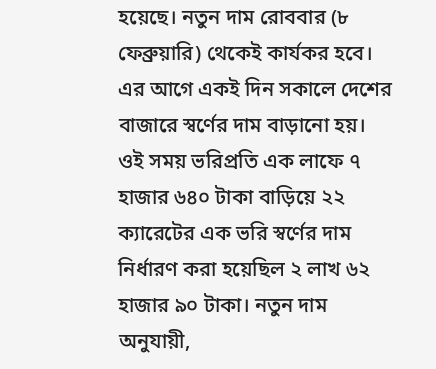হয়েছে। নতুন দাম রোববার (৮ ফেব্রুয়ারি) থেকেই কার্যকর হবে। এর আগে একই দিন সকালে দেশের বাজারে স্বর্ণের দাম বাড়ানো হয়। ওই সময় ভরিপ্রতি এক লাফে ৭ হাজার ৬৪০ টাকা বাড়িয়ে ২২ ক্যারেটের এক ভরি স্বর্ণের দাম নির্ধারণ করা হয়েছিল ২ লাখ ৬২ হাজার ৯০ টাকা। নতুন দাম অনুযায়ী,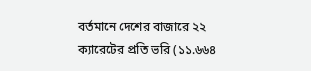বর্তমানে দেশের বাজারে ২২ ক্যারেটের প্রতি ভরি (১১.৬৬৪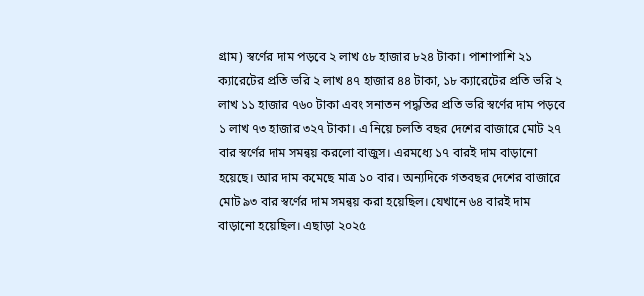গ্রাম) স্বর্ণের দাম পড়বে ২ লাখ ৫৮ হাজার ৮২৪ টাকা। পাশাপাশি ২১ ক্যারেটের প্রতি ভরি ২ লাখ ৪৭ হাজার ৪৪ টাকা, ১৮ ক্যারেটের প্রতি ভরি ২ লাখ ১১ হাজার ৭৬০ টাকা এবং সনাতন পদ্ধতির প্রতি ভরি স্বর্ণের দাম পড়বে ১ লাখ ৭৩ হাজার ৩২৭ টাকা। এ নিয়ে চলতি বছর দেশের বাজারে মোট ২৭ বার স্বর্ণের দাম সমন্বয় করলো বাজুস। এরমধ্যে ১৭ বারই দাম বাড়ানো হয়েছে। আর দাম কমেছে মাত্র ১০ বার। অন্যদিকে গতবছর দেশের বাজারে মোট ৯৩ বার স্বর্ণের দাম সমন্বয় করা হয়েছিল। যেখানে ৬৪ বারই দাম বাড়ানো হয়েছিল। এছাড়া ২০২৫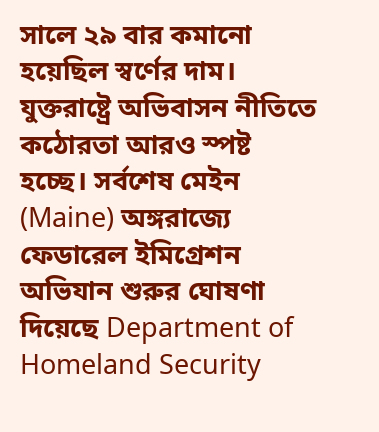সালে ২৯ বার কমানো হয়েছিল স্বর্ণের দাম।
যুক্তরাষ্ট্রে অভিবাসন নীতিতে কঠোরতা আরও স্পষ্ট হচ্ছে। সর্বশেষ মেইন (Maine) অঙ্গরাজ্যে ফেডারেল ইমিগ্রেশন অভিযান শুরুর ঘোষণা দিয়েছে Department of Homeland Security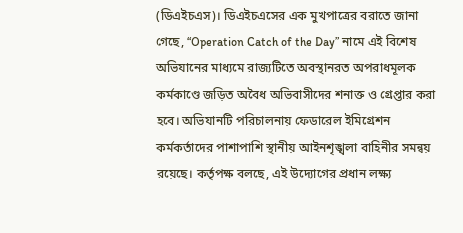(ডিএইচএস)। ডিএইচএসের এক মুখপাত্রের বরাতে জানা গেছে, “Operation Catch of the Day” নামে এই বিশেষ অভিযানের মাধ্যমে রাজ্যটিতে অবস্থানরত অপরাধমূলক কর্মকাণ্ডে জড়িত অবৈধ অভিবাসীদের শনাক্ত ও গ্রেপ্তার করা হবে। অভিযানটি পরিচালনায় ফেডারেল ইমিগ্রেশন কর্মকর্তাদের পাশাপাশি স্থানীয় আইনশৃঙ্খলা বাহিনীর সমন্বয় রয়েছে। কর্তৃপক্ষ বলছে, এই উদ্যোগের প্রধান লক্ষ্য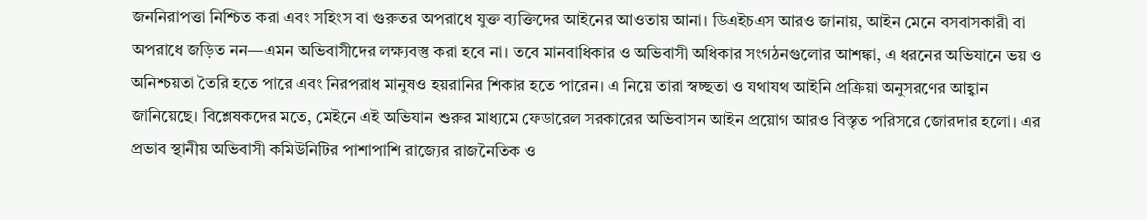জননিরাপত্তা নিশ্চিত করা এবং সহিংস বা গুরুতর অপরাধে যুক্ত ব্যক্তিদের আইনের আওতায় আনা। ডিএইচএস আরও জানায়, আইন মেনে বসবাসকারী বা অপরাধে জড়িত নন—এমন অভিবাসীদের লক্ষ্যবস্তু করা হবে না। তবে মানবাধিকার ও অভিবাসী অধিকার সংগঠনগুলোর আশঙ্কা, এ ধরনের অভিযানে ভয় ও অনিশ্চয়তা তৈরি হতে পারে এবং নিরপরাধ মানুষও হয়রানির শিকার হতে পারেন। এ নিয়ে তারা স্বচ্ছতা ও যথাযথ আইনি প্রক্রিয়া অনুসরণের আহ্বান জানিয়েছে। বিশ্লেষকদের মতে, মেইনে এই অভিযান শুরুর মাধ্যমে ফেডারেল সরকারের অভিবাসন আইন প্রয়োগ আরও বিস্তৃত পরিসরে জোরদার হলো। এর প্রভাব স্থানীয় অভিবাসী কমিউনিটির পাশাপাশি রাজ্যের রাজনৈতিক ও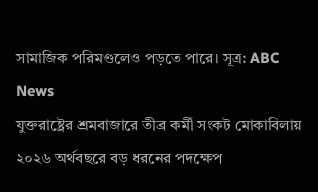সামাজিক পরিমণ্ডলেও পড়তে পারে। সূত্র: ABC News
যুক্তরাষ্ট্রের শ্রমবাজারে তীব্র কর্মী সংকট মোকাবিলায় ২০২৬ অর্থবছরে বড় ধরনের পদক্ষেপ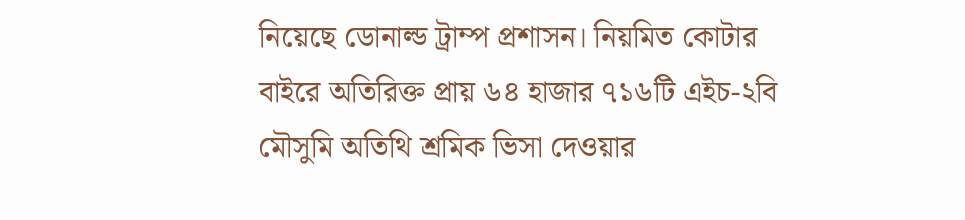নিয়েছে ডোনাল্ড ট্রাম্প প্রশাসন। নিয়মিত কোটার বাইরে অতিরিক্ত প্রায় ৬৪ হাজার ৭১৬টি এইচ-২বি মৌসুমি অতিথি শ্রমিক ভিসা দেওয়ার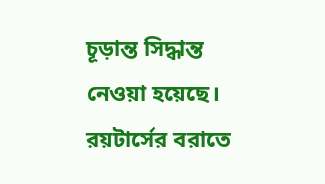চূড়ান্ত সিদ্ধান্ত নেওয়া হয়েছে। রয়টার্সের বরাতে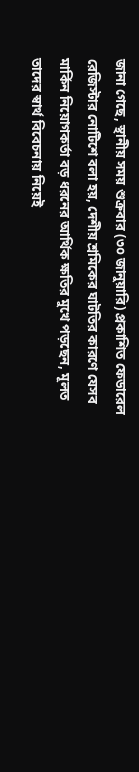জানা গেছে, স্থানীয় সময় শুক্রবার (৩০ জানুয়ারি) প্রকাশিত ফেডারেল রেজিস্টার নোটিশে বলা হয়, দেশীয় শ্রমিকের ঘাটতির কারণে যেসব মার্কিন নিয়োগকর্তা বড় ধরনের আর্থিক ক্ষতির মুখে পড়ছেন, মূলত তাদের স্বার্থ বিবেচনায় নিয়েই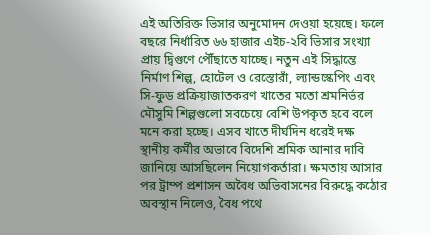এই অতিরিক্ত ভিসার অনুমোদন দেওয়া হয়েছে। ফলে বছরে নির্ধারিত ৬৬ হাজার এইচ-২বি ভিসার সংখ্যা প্রায় দ্বিগুণে পৌঁছাতে যাচ্ছে। নতুন এই সিদ্ধান্তে নির্মাণ শিল্প, হোটেল ও রেস্তোরাঁ, ল্যান্ডস্কেপিং এবং সি-ফুড প্রক্রিয়াজাতকরণ খাতের মতো শ্রমনির্ভর মৌসুমি শিল্পগুলো সবচেয়ে বেশি উপকৃত হবে বলে মনে করা হচ্ছে। এসব খাতে দীর্ঘদিন ধরেই দক্ষ স্থানীয় কর্মীর অভাবে বিদেশি শ্রমিক আনার দাবি জানিয়ে আসছিলেন নিয়োগকর্তারা। ক্ষমতায় আসার পর ট্রাম্প প্রশাসন অবৈধ অভিবাসনের বিরুদ্ধে কঠোর অবস্থান নিলেও, বৈধ পথে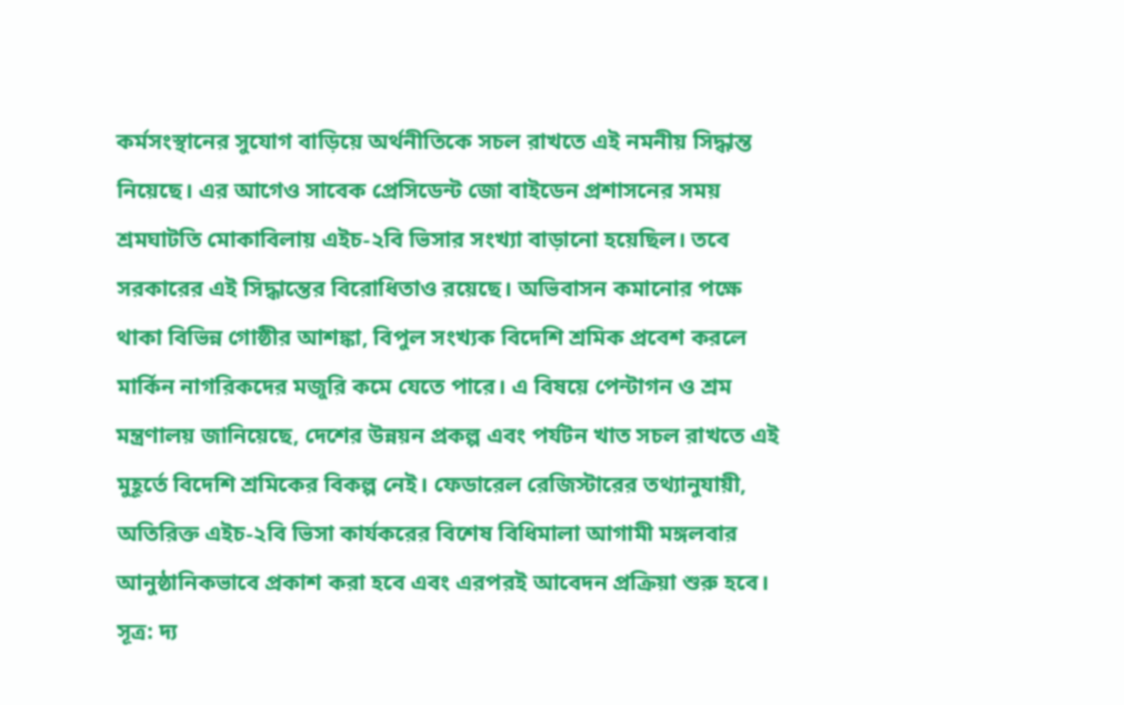কর্মসংস্থানের সুযোগ বাড়িয়ে অর্থনীতিকে সচল রাখতে এই নমনীয় সিদ্ধান্ত নিয়েছে। এর আগেও সাবেক প্রেসিডেন্ট জো বাইডেন প্রশাসনের সময় শ্রমঘাটতি মোকাবিলায় এইচ-২বি ভিসার সংখ্যা বাড়ানো হয়েছিল। তবে সরকারের এই সিদ্ধান্তের বিরোধিতাও রয়েছে। অভিবাসন কমানোর পক্ষে থাকা বিভিন্ন গোষ্ঠীর আশঙ্কা, বিপুল সংখ্যক বিদেশি শ্রমিক প্রবেশ করলে মার্কিন নাগরিকদের মজুরি কমে যেতে পারে। এ বিষয়ে পেন্টাগন ও শ্রম মন্ত্রণালয় জানিয়েছে, দেশের উন্নয়ন প্রকল্প এবং পর্যটন খাত সচল রাখতে এই মুহূর্তে বিদেশি শ্রমিকের বিকল্প নেই। ফেডারেল রেজিস্টারের তথ্যানুযায়ী, অতিরিক্ত এইচ-২বি ভিসা কার্যকরের বিশেষ বিধিমালা আগামী মঙ্গলবার আনুষ্ঠানিকভাবে প্রকাশ করা হবে এবং এরপরই আবেদন প্রক্রিয়া শুরু হবে। সূত্র: দ্য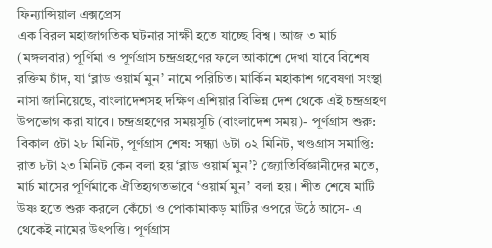ফিন্যান্সিয়াল এক্সপ্রেস
এক বিরল মহাজাগতিক ঘটনার সাক্ষী হতে যাচ্ছে বিশ্ব। আজ ৩ মার্চ (মঙ্গলবার) পূর্ণিমা ও পূর্ণগ্রাস চন্দ্রগ্রহণের ফলে আকাশে দেখা যাবে বিশেষ রক্তিম চাঁদ, যা ‘ব্লাড ওয়ার্ম মুন’ নামে পরিচিত। মার্কিন মহাকাশ গবেষণা সংস্থা নাসা জানিয়েছে, বাংলাদেশসহ দক্ষিণ এশিয়ার বিভিন্ন দেশ থেকে এই চন্দ্রগ্রহণ উপভোগ করা যাবে। চন্দ্রগ্রহণের সময়সূচি (বাংলাদেশ সময়)- পূর্ণগ্রাস শুরু: বিকাল ৫টা ২৮ মিনিট, পূর্ণগ্রাস শেষ: সন্ধ্যা ৬টা ০২ মিনিট, খণ্ডগ্রাস সমাপ্তি: রাত ৮টা ২৩ মিনিট কেন বলা হয় ‘ব্লাড ওয়ার্ম মুন’? জ্যোতির্বিজ্ঞানীদের মতে, মার্চ মাসের পূর্ণিমাকে ঐতিহ্যগতভাবে ‘ওয়ার্ম মুন’ বলা হয়। শীত শেষে মাটি উষ্ণ হতে শুরু করলে কেঁচো ও পোকামাকড় মাটির ওপরে উঠে আসে- এ থেকেই নামের উৎপত্তি। পূর্ণগ্রাস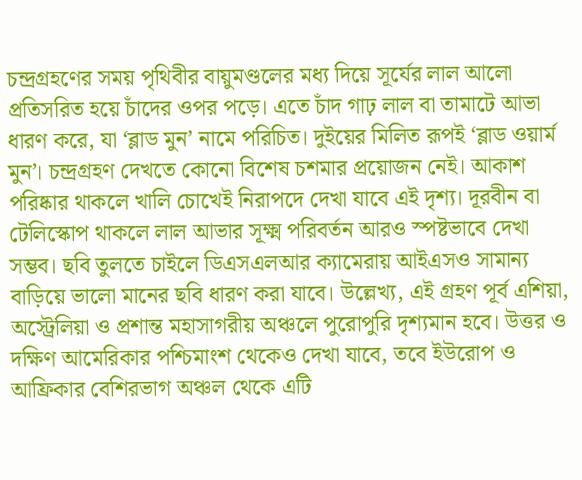চন্দ্রগ্রহণের সময় পৃথিবীর বায়ুমণ্ডলের মধ্য দিয়ে সূর্যের লাল আলো প্রতিসরিত হয়ে চাঁদের ওপর পড়ে। এতে চাঁদ গাঢ় লাল বা তামাটে আভা ধারণ করে, যা ‘ব্লাড মুন’ নামে পরিচিত। দুইয়ের মিলিত রূপই ‘ব্লাড ওয়ার্ম মুন’। চন্দ্রগ্রহণ দেখতে কোনো বিশেষ চশমার প্রয়োজন নেই। আকাশ পরিষ্কার থাকলে খালি চোখেই নিরাপদে দেখা যাবে এই দৃশ্য। দূরবীন বা টেলিস্কোপ থাকলে লাল আভার সূক্ষ্ম পরিবর্তন আরও স্পষ্টভাবে দেখা সম্ভব। ছবি তুলতে চাইলে ডিএসএলআর ক্যামেরায় আইএসও সামান্য বাড়িয়ে ভালো মানের ছবি ধারণ করা যাবে। উল্লেখ্য, এই গ্রহণ পূর্ব এশিয়া, অস্ট্রেলিয়া ও প্রশান্ত মহাসাগরীয় অঞ্চলে পুরোপুরি দৃশ্যমান হবে। উত্তর ও দক্ষিণ আমেরিকার পশ্চিমাংশ থেকেও দেখা যাবে, তবে ইউরোপ ও আফ্রিকার বেশিরভাগ অঞ্চল থেকে এটি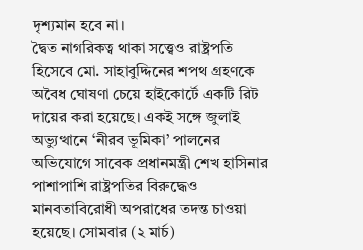দৃশ্যমান হবে না।
দ্বৈত নাগরিকত্ব থাকা সত্ত্বেও রাষ্ট্রপতি হিসেবে মো. সাহাবুদ্দিনের শপথ গ্রহণকে অবৈধ ঘোষণা চেয়ে হাইকোর্টে একটি রিট দায়ের করা হয়েছে। একই সঙ্গে জুলাই অভ্যুত্থানে ‘নীরব ভূমিকা’ পালনের অভিযোগে সাবেক প্রধানমন্ত্রী শেখ হাসিনার পাশাপাশি রাষ্ট্রপতির বিরুদ্ধেও মানবতাবিরোধী অপরাধের তদন্ত চাওয়া হয়েছে। সোমবার (২ মার্চ)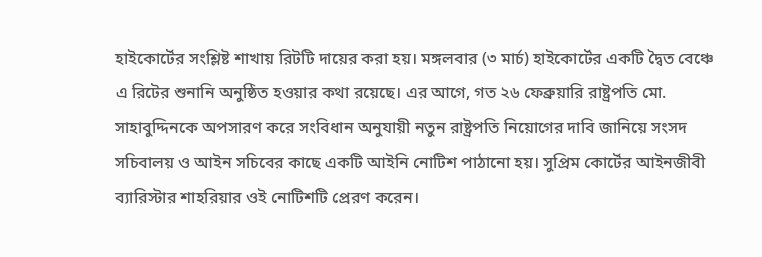হাইকোর্টের সংশ্লিষ্ট শাখায় রিটটি দায়ের করা হয়। মঙ্গলবার (৩ মার্চ) হাইকোর্টের একটি দ্বৈত বেঞ্চে এ রিটের শুনানি অনুষ্ঠিত হওয়ার কথা রয়েছে। এর আগে, গত ২৬ ফেব্রুয়ারি রাষ্ট্রপতি মো. সাহাবুদ্দিনকে অপসারণ করে সংবিধান অনুযায়ী নতুন রাষ্ট্রপতি নিয়োগের দাবি জানিয়ে সংসদ সচিবালয় ও আইন সচিবের কাছে একটি আইনি নোটিশ পাঠানো হয়। সুপ্রিম কোর্টের আইনজীবী ব্যারিস্টার শাহরিয়ার ওই নোটিশটি প্রেরণ করেন।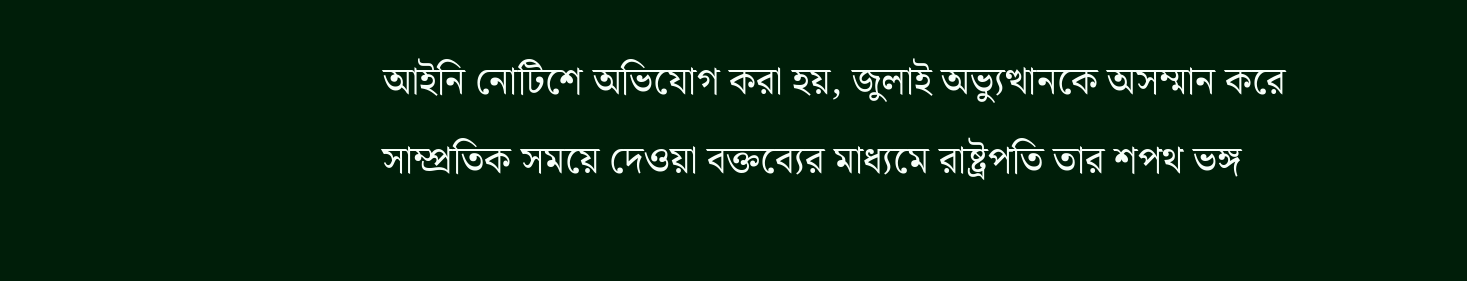আইনি নোটিশে অভিযোগ করা হয়, জুলাই অভ্যুত্থানকে অসম্মান করে সাম্প্রতিক সময়ে দেওয়া বক্তব্যের মাধ্যমে রাষ্ট্রপতি তার শপথ ভঙ্গ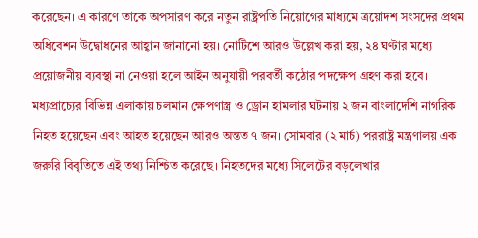করেছেন। এ কারণে তাকে অপসারণ করে নতুন রাষ্ট্রপতি নিয়োগের মাধ্যমে ত্রয়োদশ সংসদের প্রথম অধিবেশন উদ্বোধনের আহ্বান জানানো হয়। নোটিশে আরও উল্লেখ করা হয়, ২৪ ঘণ্টার মধ্যে প্রয়োজনীয় ব্যবস্থা না নেওয়া হলে আইন অনুযায়ী পরবর্তী কঠোর পদক্ষেপ গ্রহণ করা হবে।
মধ্যপ্রাচ্যের বিভিন্ন এলাকায় চলমান ক্ষেপণাস্ত্র ও ড্রোন হামলার ঘটনায় ২ জন বাংলাদেশি নাগরিক নিহত হয়েছেন এবং আহত হয়েছেন আরও অন্তত ৭ জন। সোমবার (২ মার্চ) পররাষ্ট্র মন্ত্রণালয় এক জরুরি বিবৃতিতে এই তথ্য নিশ্চিত করেছে। নিহতদের মধ্যে সিলেটের বড়লেখার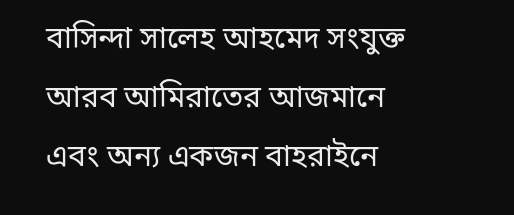বাসিন্দা সালেহ আহমেদ সংযুক্ত আরব আমিরাতের আজমানে এবং অন্য একজন বাহরাইনে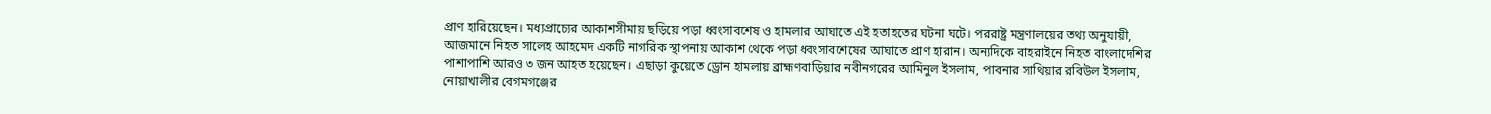প্রাণ হারিয়েছেন। মধ্যপ্রাচ্যের আকাশসীমায় ছড়িয়ে পড়া ধ্বংসাবশেষ ও হামলার আঘাতে এই হতাহতের ঘটনা ঘটে। পররাষ্ট্র মন্ত্রণালয়ের তথ্য অনুযায়ী, আজমানে নিহত সালেহ আহমেদ একটি নাগরিক স্থাপনায় আকাশ থেকে পড়া ধ্বংসাবশেষের আঘাতে প্রাণ হারান। অন্যদিকে বাহরাইনে নিহত বাংলাদেশির পাশাপাশি আরও ৩ জন আহত হয়েছেন। এছাড়া কুয়েতে ড্রোন হামলায় ব্রাহ্মণবাড়িয়ার নবীনগরের আমিনুল ইসলাম, পাবনার সাথিয়ার রবিউল ইসলাম, নোয়াখালীর বেগমগঞ্জের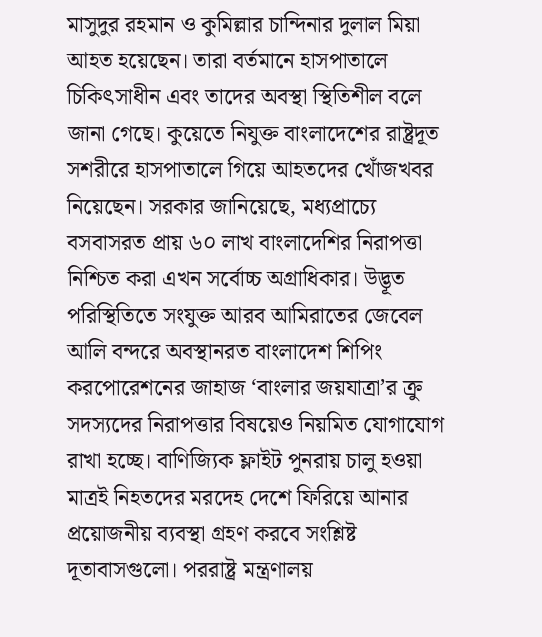মাসুদুর রহমান ও কুমিল্লার চান্দিনার দুলাল মিয়া আহত হয়েছেন। তারা বর্তমানে হাসপাতালে চিকিৎসাধীন এবং তাদের অবস্থা স্থিতিশীল বলে জানা গেছে। কুয়েতে নিযুক্ত বাংলাদেশের রাষ্ট্রদূত সশরীরে হাসপাতালে গিয়ে আহতদের খোঁজখবর নিয়েছেন। সরকার জানিয়েছে, মধ্যপ্রাচ্যে বসবাসরত প্রায় ৬০ লাখ বাংলাদেশির নিরাপত্তা নিশ্চিত করা এখন সর্বোচ্চ অগ্রাধিকার। উদ্ভূত পরিস্থিতিতে সংযুক্ত আরব আমিরাতের জেবেল আলি বন্দরে অবস্থানরত বাংলাদেশ শিপিং করপোরেশনের জাহাজ ‘বাংলার জয়যাত্রা’র ক্রু সদস্যদের নিরাপত্তার বিষয়েও নিয়মিত যোগাযোগ রাখা হচ্ছে। বাণিজ্যিক ফ্লাইট পুনরায় চালু হওয়া মাত্রই নিহতদের মরদেহ দেশে ফিরিয়ে আনার প্রয়োজনীয় ব্যবস্থা গ্রহণ করবে সংশ্লিষ্ট দূতাবাসগুলো। পররাষ্ট্র মন্ত্রণালয়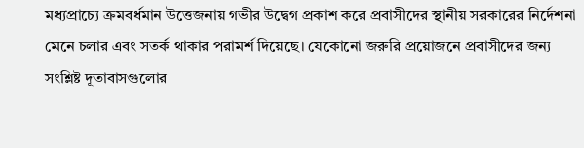মধ্যপ্রাচ্যে ক্রমবর্ধমান উত্তেজনায় গভীর উদ্বেগ প্রকাশ করে প্রবাসীদের স্থানীয় সরকারের নির্দেশনা মেনে চলার এবং সতর্ক থাকার পরামর্শ দিয়েছে। যেকোনো জরুরি প্রয়োজনে প্রবাসীদের জন্য সংশ্লিষ্ট দূতাবাসগুলোর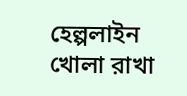হেল্পলাইন খোলা রাখা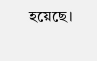হয়েছে।